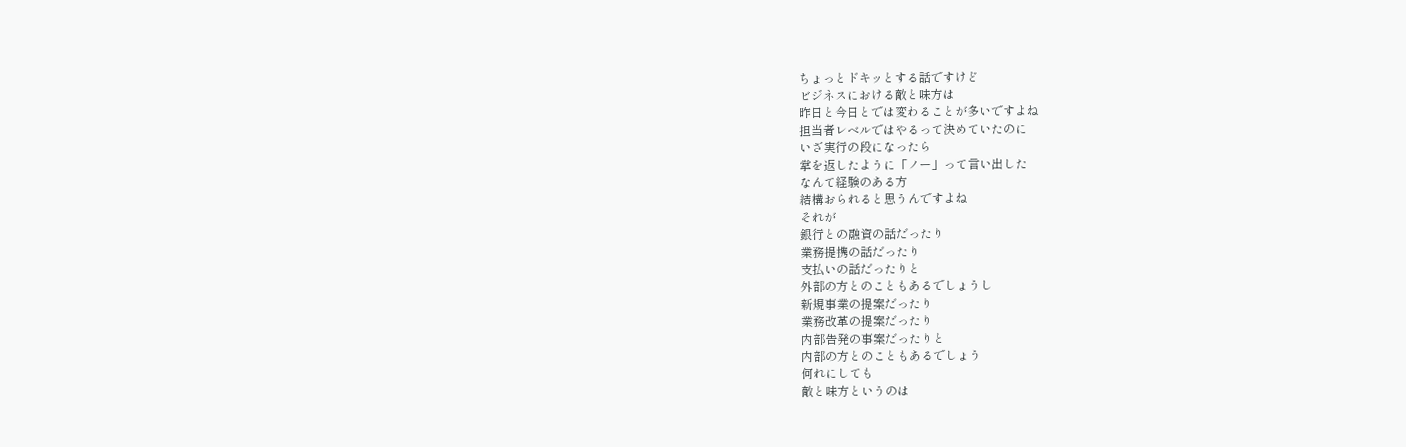ちょっとドキッとする話ですけど
ビジネスにおける敵と味方は
昨日と今日とでは変わることが多いですよね
担当者レベルではやるって決めていたのに
いざ実行の段になったら
掌を返したように「ノー」って言い出した
なんて経験のある方
結構おられると思うんですよね
それが
銀行との融資の話だったり
業務提携の話だったり
支払いの話だったりと
外部の方とのこともあるでしょうし
新規事業の提案だったり
業務改革の提案だったり
内部告発の事案だったりと
内部の方とのこともあるでしょう
何れにしても
敵と味方というのは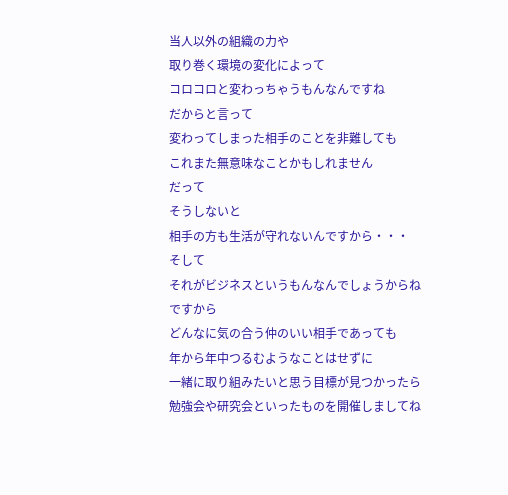当人以外の組織の力や
取り巻く環境の変化によって
コロコロと変わっちゃうもんなんですね
だからと言って
変わってしまった相手のことを非難しても
これまた無意味なことかもしれません
だって
そうしないと
相手の方も生活が守れないんですから・・・
そして
それがビジネスというもんなんでしょうからね
ですから
どんなに気の合う仲のいい相手であっても
年から年中つるむようなことはせずに
一緒に取り組みたいと思う目標が見つかったら
勉強会や研究会といったものを開催しましてね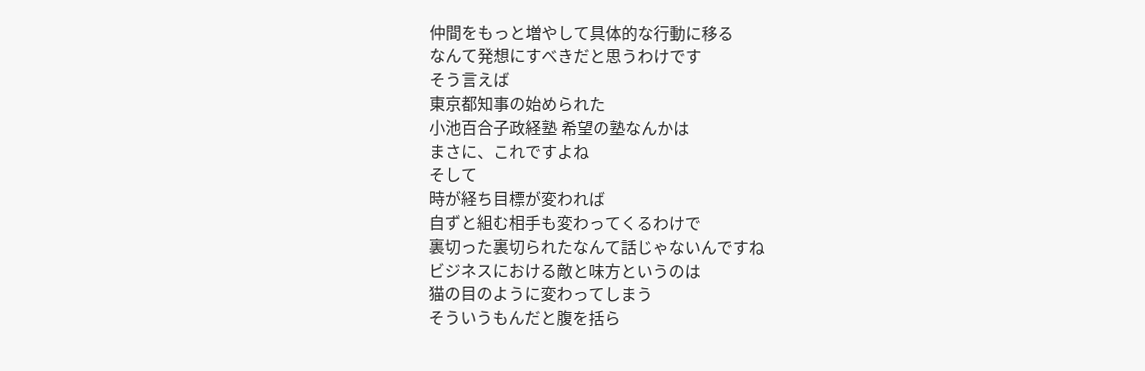仲間をもっと増やして具体的な行動に移る
なんて発想にすべきだと思うわけです
そう言えば
東京都知事の始められた
小池百合子政経塾 希望の塾なんかは
まさに、これですよね
そして
時が経ち目標が変われば
自ずと組む相手も変わってくるわけで
裏切った裏切られたなんて話じゃないんですね
ビジネスにおける敵と味方というのは
猫の目のように変わってしまう
そういうもんだと腹を括ら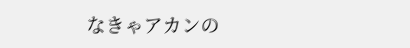なきゃアカンの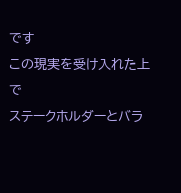です
この現実を受け入れた上で
ステークホルダーとバラ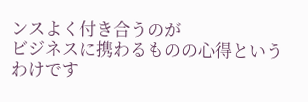ンスよく付き合うのが
ビジネスに携わるものの心得というわけです